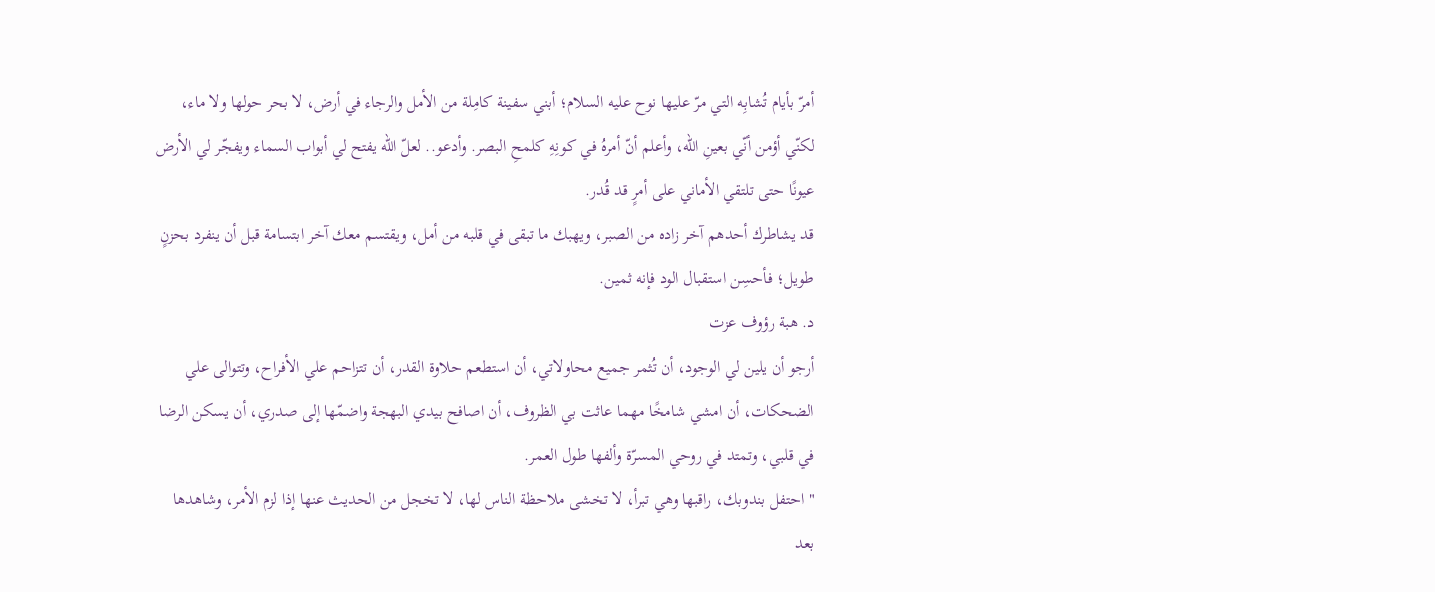أمرّ بأيام تُشابِه التي مرّ عليها نوح عليه السلام؛ أبني سفينة كامِلة من الأمل والرجاء في أرض، لا بحر حولها ولا ماء، لكنّي أؤمن أنّي بعينِ الله، وأعلم أنّ أمرهُ في كونِهِ كلمحِ البصر. وأدعو.. لعلّ الله يفتح لي أبواب السماء ويفجّر لي الأرض عيونًا حتى تلتقي الأماني على أمرٍ قد قُدر.
قد يشاطرك أحدهم آخر زاده من الصبر، ويهبك ما تبقى في قلبه من أمل، ويقتسم معك آخر ابتسامة قبل أن ينفرد بحزنٍ طويل؛ فأحسِن استقبال الود فإنه ثمين.
د. هبة رؤوف عزت
أرجو أن يلين لي الوجود، أن تُثمر جميع محاولاتي، أن استطعم حلاوة القدر، أن تتزاحم علي الأفراح، وتتوالى علي الضحكات، أن امشي شامخًا مهما عاثت بي الظروف، أن اصافح بيدي البهجة واضمّها إلى صدري، أن يسكن الرضا في قلبي، وتمتد في روحي المسرّة وألفها طول العمر.
"احتفل بندوبك، راقبها وهي تبرأ، لا تخشى ملاحظة الناس لها، لا تخجل من الحديث عنها إذا لزم الأمر، وشاهدها بعد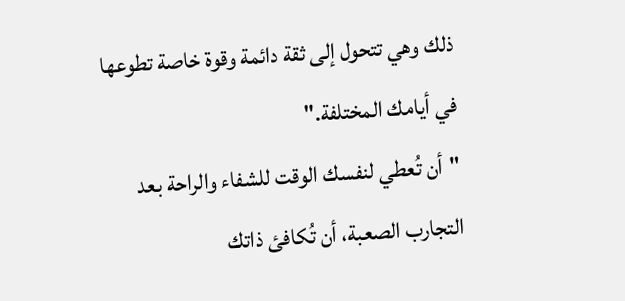ذلك وهي تتحول إلى ثقة دائمة وقوة خاصة تطوعها في أيامك المختلفة."
"أن تُعطي لنفسك الوقت للشفاء والراحة بعد التجارب الصعبة، أن تُكافئ ذاتك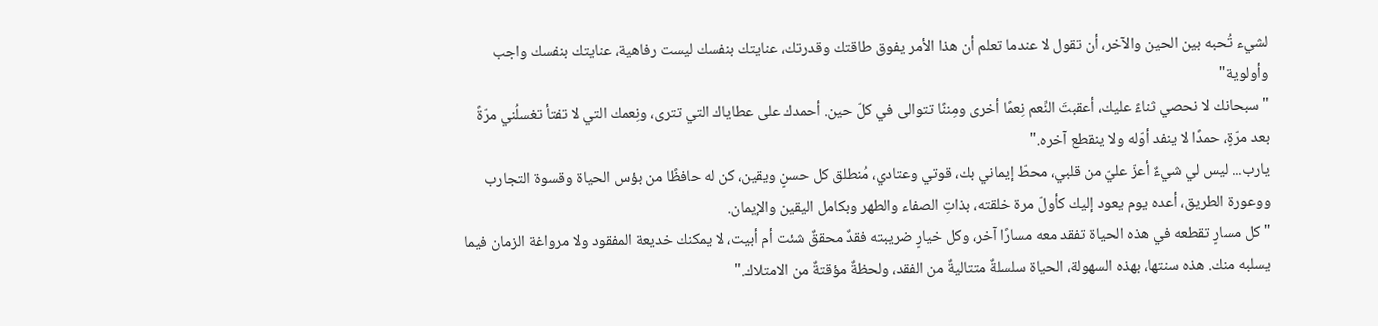لشيء تُحبه بين الحين والآخر، أن تقول لا عندما تعلم أن هذا الأمر يفوق طاقتك وقدرتك، عنايتك بنفسك ليست رفاهية، عنايتك بنفسك واجب وأولوية"
"سبحانك لا نحصي ثناءً عليك، أعقبتَ النِّعم نِعمًا أخرى ومِننًا تتوالى في كلّ حين. أحمدك على عطاياك التي تترى، ونِعمك التي لا تفتأ تغسلُني مرّةً بعد مرّةٍ، حمدًا لا ينفد أوّله ولا ينقطع آخره."
يارب... ليس لي شيءٌ أعزّ عليّ من قلبي، محطّ إيماني بك، قوتي وعتادي، مُنطلق كل حسنٍ ويقين، كن له حافظًا من بؤس الحياة وقسوة التجارب ووعورة الطريق، أعده يوم يعود إليك كأولّ مرة خلقته، بذاتِ الصفاء والطهر وبكامل اليقين والإيمان.
"كل مسارٍ تقطعه في هذه الحياة تفقد معه مسارًا آخر، وكل خيارٍ ضريبته فقدٌ محققٌ شئت أم أبيت، لا يمكنك خديعة المفقود ولا مرواغة الزمان فيما يسلبه منك. هذه سنتها، بهذه السهولة، الحياة سلسلةٌ متتاليةٌ من الفقد، ولحظةٌ مؤقتةٌ من الامتلاك."